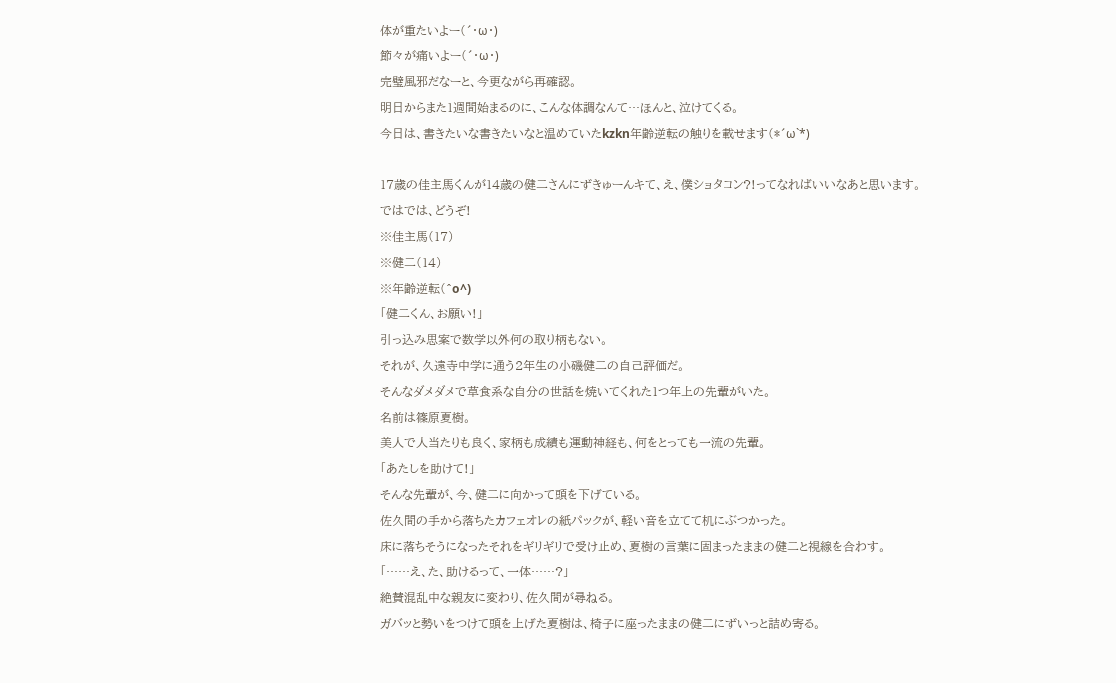体が重たいよー(´・ω・)
節々が痛いよー(´・ω・)
完璧風邪だなーと、今更ながら再確認。
明日からまた1週間始まるのに、こんな体調なんて…ほんと、泣けてくる。
今日は、書きたいな書きたいなと温めていたkzkn年齢逆転の触りを載せます(*´ω`*)

17歳の佳主馬くんが14歳の健二さんにずきゅーんキて、え、僕ショタコン?!ってなればいいなあと思います。
ではでは、どうぞ!
※佳主馬(17)
※健二(14)
※年齢逆転(^o^)
「健二くん、お願い!」
引っ込み思案で数学以外何の取り柄もない。
それが、久遠寺中学に通う2年生の小磯健二の自己評価だ。
そんなダメダメで草食系な自分の世話を焼いてくれた1つ年上の先輩がいた。
名前は篠原夏樹。
美人で人当たりも良く、家柄も成績も運動神経も、何をとっても一流の先輩。
「あたしを助けて!」
そんな先輩が、今、健二に向かって頭を下げている。
佐久間の手から落ちたカフェオレの紙パックが、軽い音を立てて机にぶつかった。
床に落ちそうになったそれをギリギリで受け止め、夏樹の言葉に固まったままの健二と視線を合わす。
「……え、た、助けるって、一体……?」
絶賛混乱中な親友に変わり、佐久間が尋ねる。
ガバッと勢いをつけて頭を上げた夏樹は、椅子に座ったままの健二にずいっと詰め寄る。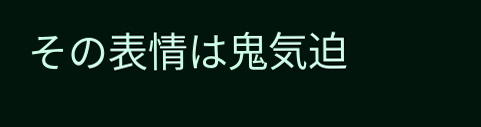その表情は鬼気迫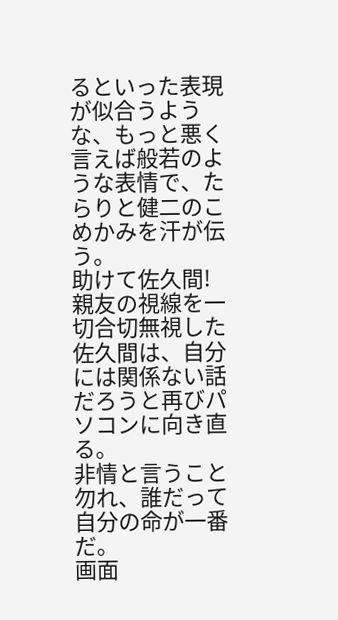るといった表現が似合うような、もっと悪く言えば般若のような表情で、たらりと健二のこめかみを汗が伝う。
助けて佐久間!
親友の視線を一切合切無視した佐久間は、自分には関係ない話だろうと再びパソコンに向き直る。
非情と言うこと勿れ、誰だって自分の命が一番だ。
画面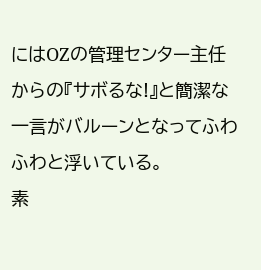にはOZの管理センター主任からの『サボるな!』と簡潔な一言がバルーンとなってふわふわと浮いている。
素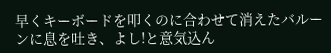早くキーボードを叩くのに合わせて消えたバルーンに息を吐き、よし!と意気込ん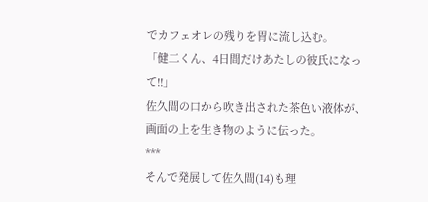でカフェオレの残りを胃に流し込む。
「健二くん、4日間だけあたしの彼氏になって!!」
佐久間の口から吹き出された茶色い液体が、画面の上を生き物のように伝った。
***
そんで発展して佐久間(14)も理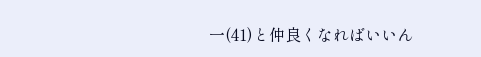一(41)と仲良くなればいいん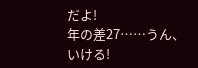だよ!
年の差27……うん、いける!